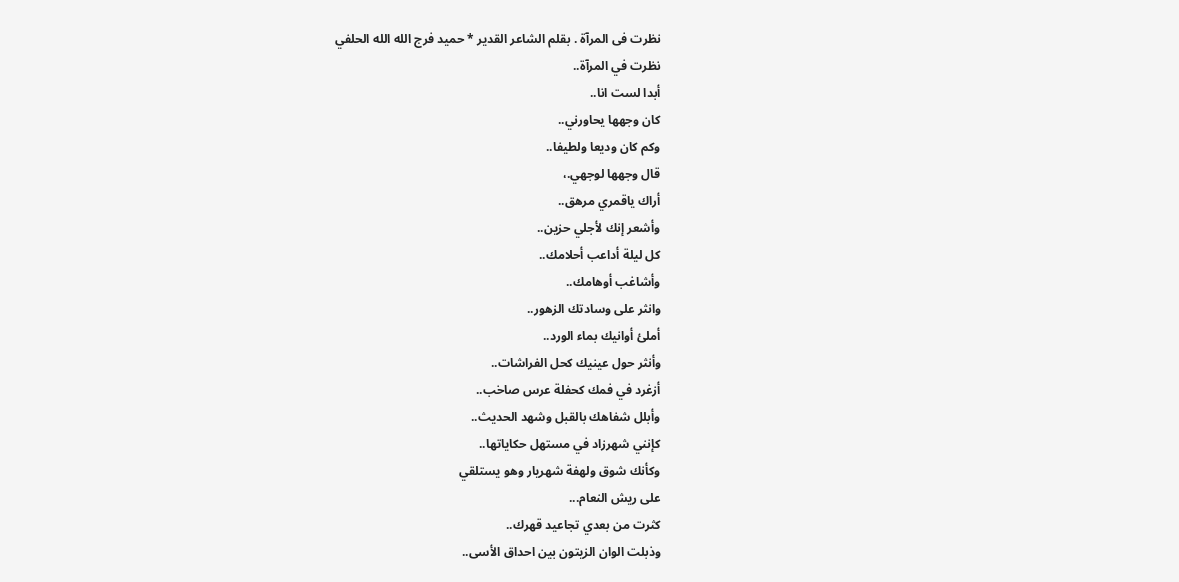نظرت فى المرآة . بقلم الشاعر القدير * حميد فرج الله الله الحلفي
نظرت في المرآة..
أبدا لست انا..
كان وجهها يحاورني..
وكم كان وديعا ولطيفا..
قال وجهها لوجهي.،
أراك ياقمري مرهق..
وأشعر إنك لأجلي حزين..
كل ليلة أداعب أحلامك..
وأشاغب أوهامك..
وانثر على وسادتك الزهور..
أملئ أوانيك بماء الورد..
وأنثر حول عينيك كحل الفراشات..
أزغرد في فمك كحفلة عرس صاخب..
وأبلل شفاهك بالقبل وشهد الحديث..
كإنني شهرزاد في مستهل حكاياتها..
وكأنك شوق ولهفة شهريار وهو يستلقي
على ريش النعام...
كثرت من بعدي تجاعيد قهرك..
وذبلت الوان الزيتون بين احداق الأسى..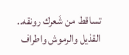تساقط من شَعرك رونقه..
القذيل والرموش واطراف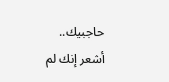حاجبيك..
أشعر إنك لم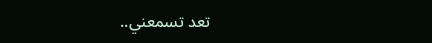تعد تسمعني..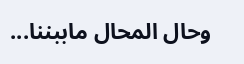وحال المحال ماببننا...